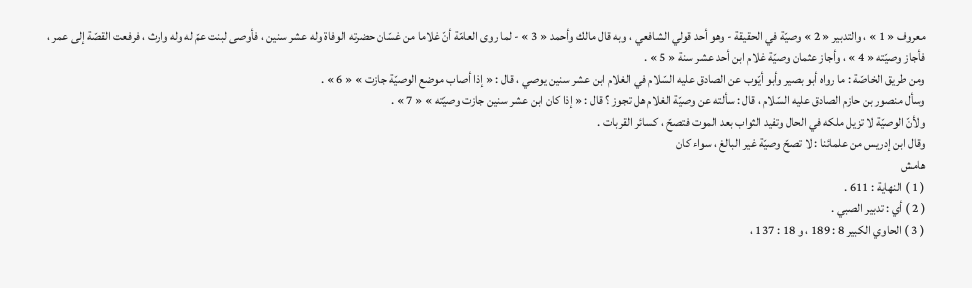معروف « 1 » ، والتدبير « 2 » وصيّة في الحقيقة - وهو أحد قولي الشافعي ، وبه قال مالك وأحمد « 3 » - لما روى العامّة أنّ غلاما من غسّان حضرته الوفاة وله عشر سنين ، فأوصى لبنت عمّ له وله وارث ، فرفعت القصّة إلى عمر ، فأجاز وصيّته « 4 » ، وأجاز عثمان وصيّة غلام ابن أحد عشر سنة « 5 » .
ومن طريق الخاصّة : ما رواه أبو بصير وأبو أيّوب عن الصادق عليه السّلام في الغلام ابن عشر سنين يوصي ، قال : « إذا أصاب موضع الوصيّة جازت » « 6 » .
وسأل منصور بن حازم الصادق عليه السّلام ، قال : سألته عن وصيّة الغلام هل تجوز ؟ قال : « إذا كان ابن عشر سنين جازت وصيّته » « 7 » .
ولأنّ الوصيّة لا تزيل ملكه في الحال وتفيد الثواب بعد الموت فتصحّ ، كسائر القربات .
وقال ابن إدريس من علمائنا : لا تصحّ وصيّة غير البالغ ، سواء كان
هامش
( 1 ) النهاية : 611 .
( 2 ) أي : تدبير الصبي .
( 3 ) الحاوي الكبير 8 : 189 ، و 18 : 137 ،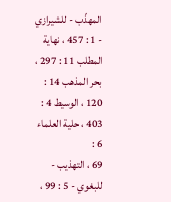المهذّب - للشيرازي - 1 : 457 ، نهاية المطلب 11 : 297 ، بحر المذهب 14 : 120 ، الوسيط 4 : 403 ، حلية العلماء 6 :
69 ، التهذيب - للبغوي - 5 : 99 ،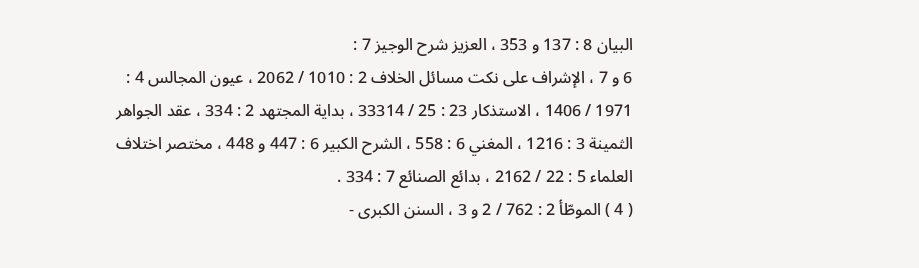البيان 8 : 137 و 353 ، العزيز شرح الوجيز 7 :
6 و 7 ، الإشراف على نكت مسائل الخلاف 2 : 1010 / 2062 ، عيون المجالس 4 :
1971 / 1406 ، الاستذكار 23 : 25 / 33314 ، بداية المجتهد 2 : 334 ، عقد الجواهر الثمينة 3 : 1216 ، المغني 6 : 558 ، الشرح الكبير 6 : 447 و 448 ، مختصر اختلاف العلماء 5 : 22 / 2162 ، بدائع الصنائع 7 : 334 .
( 4 ) الموطّأ 2 : 762 / 2 و 3 ، السنن الكبرى -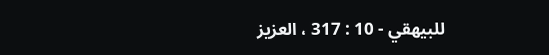للبيهقي - 10 : 317 ، العزيز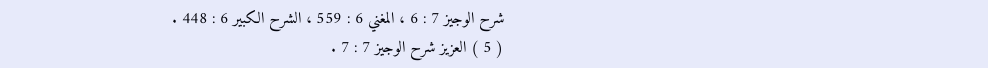شرح الوجيز 7 : 6 ، المغني 6 : 559 ، الشرح الكبير 6 : 448 .
( 5 ) العزيز شرح الوجيز 7 : 7 .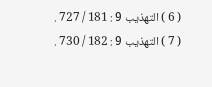( 6 ) التهذيب 9 : 181 / 727 .
( 7 ) التهذيب 9 : 182 / 730 .